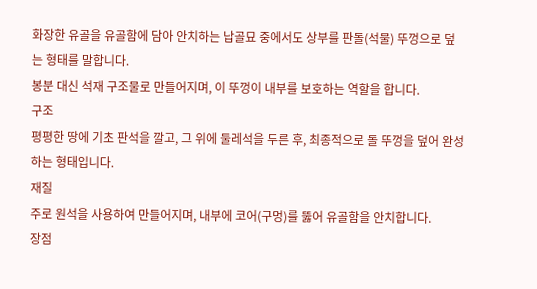화장한 유골을 유골함에 담아 안치하는 납골묘 중에서도 상부를 판돌(석물) 뚜껑으로 덮는 형태를 말합니다.
봉분 대신 석재 구조물로 만들어지며, 이 뚜껑이 내부를 보호하는 역할을 합니다.
구조
평평한 땅에 기초 판석을 깔고, 그 위에 둘레석을 두른 후, 최종적으로 돌 뚜껑을 덮어 완성하는 형태입니다.
재질
주로 원석을 사용하여 만들어지며, 내부에 코어(구멍)를 뚫어 유골함을 안치합니다.
장점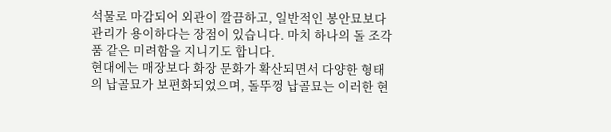석물로 마감되어 외관이 깔끔하고, 일반적인 봉안묘보다 관리가 용이하다는 장점이 있습니다. 마치 하나의 돌 조각품 같은 미려함을 지니기도 합니다.
현대에는 매장보다 화장 문화가 확산되면서 다양한 형태의 납골묘가 보편화되었으며, 돌뚜껑 납골묘는 이러한 현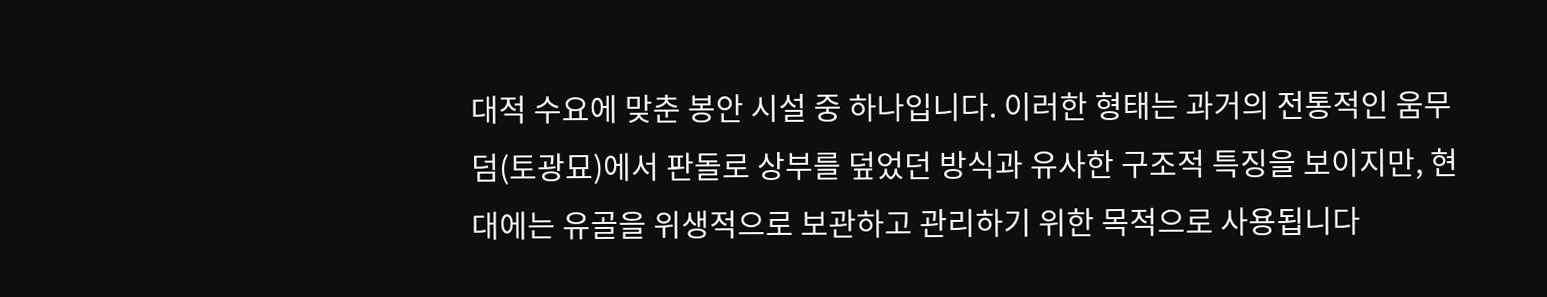대적 수요에 맞춘 봉안 시설 중 하나입니다. 이러한 형태는 과거의 전통적인 움무덤(토광묘)에서 판돌로 상부를 덮었던 방식과 유사한 구조적 특징을 보이지만, 현대에는 유골을 위생적으로 보관하고 관리하기 위한 목적으로 사용됩니다